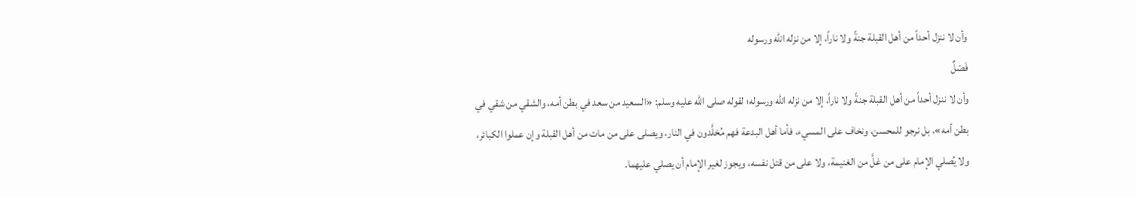وأن لا ننزل أحداً من أهل القبلة جنةً ولا ناراً، إلا من نزله الله ورسوله
فَصْلٌ
وأن لا ننزل أحداً من أهل القبلة جنةً ولا ناراً، إلا من نزله الله ورسوله؛ لقوله صلى الله عليه وسلم: «السعيد من سعد في بطن أمه، والشقي من شقي في بطن أمه»، بل نرجو للمحسن، ونخاف على المسيء، فأما أهل البدعة فهم مُخلَّدون في النار، ويصلى على من مات من أهل القبلة وإن عملوا الكبائر، ولا يُصلي الإمام على من غلَّ من الغنيمة، ولا على من قتل نفسه، ويجوز لغير الإمام أن يصلي عليهما.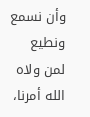وأن نسمع ونطيع لمن ولاه الله أمرنا،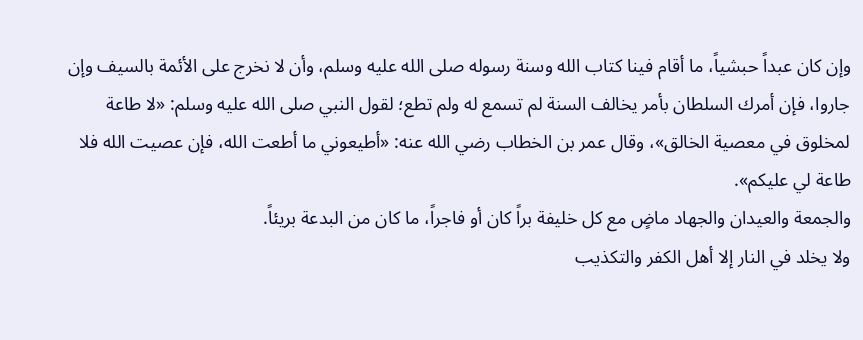وإن كان عبداً حبشياً، ما أقام فينا كتاب الله وسنة رسوله صلى الله عليه وسلم، وأن لا نخرج على الأئمة بالسيف وإن جاروا، فإن أمرك السلطان بأمر يخالف السنة لم تسمع له ولم تطع؛ لقول النبي صلى الله عليه وسلم: «لا طاعة لمخلوق في معصية الخالق»، وقال عمر بن الخطاب رضي الله عنه: «أطيعوني ما أطعت الله، فإن عصيت الله فلا طاعة لي عليكم».
والجمعة والعيدان والجهاد ماضٍ مع كل خليفة براً كان أو فاجراً، ما كان من البدعة بريئاً.
ولا يخلد في النار إلا أهل الكفر والتكذيب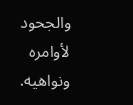والجحود لأوامره ونواهيه.